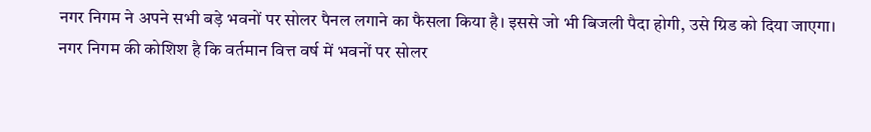नगर निगम ने अपने सभी बड़े भवनों पर सोलर पैनल लगाने का फैसला किया है। इससे जो भी बिजली पैदा होगी, उसे ग्रिड को दिया जाएगा। नगर निगम की कोशिश है कि वर्तमान वित्त वर्ष में भवनों पर सोलर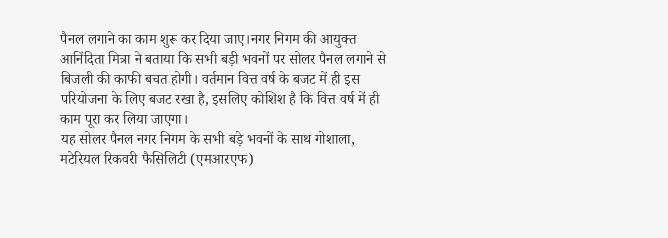पैनल लगाने का काम शुरू कर दिया जाए।नगर निगम की आयुक्त आनिंदिता मित्रा ने बताया कि सभी बड़ी भवनों पर सोलर पैनल लगाने से बिजली की काफी बचत होगी। वर्तमान वित्त वर्ष के बजट में ही इस परियोजना के लिए बजट रखा है, इसलिए कोशिश है कि वित्त वर्ष में ही काम पूरा कर लिया जाएगा।
यह सोलर पैनल नगर निगम के सभी बड़े भवनों के साथ गोशाला, मटेरियल रिकवरी फैसिलिटी (एमआरएफ)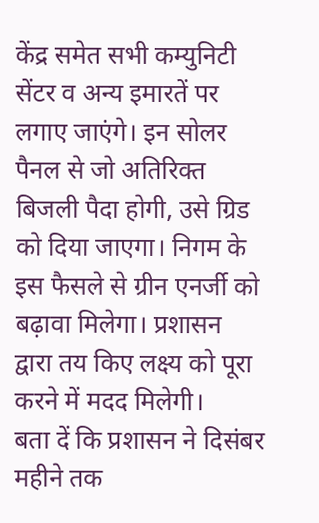केंद्र समेत सभी कम्युनिटी सेंटर व अन्य इमारतें पर लगाए जाएंगे। इन सोलर पैनल से जो अतिरिक्त बिजली पैदा होगी, उसे ग्रिड को दिया जाएगा। निगम के इस फैसले से ग्रीन एनर्जी को बढ़ावा मिलेगा। प्रशासन द्वारा तय किए लक्ष्य को पूरा करने में मदद मिलेगी।
बता दें कि प्रशासन ने दिसंबर महीने तक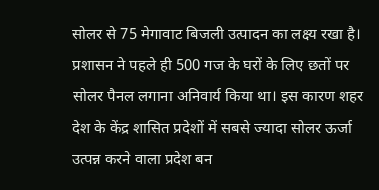सोलर से 75 मेगावाट बिजली उत्पादन का लक्ष्य रखा है। प्रशासन ने पहले ही 500 गज के घरों के लिए छतों पर सोलर पैनल लगाना अनिवार्य किया था। इस कारण शहर देश के केंद्र शासित प्रदेशों में सबसे ज्यादा सोलर ऊर्जा उत्पन्न करने वाला प्रदेश बन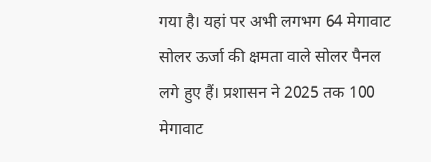गया है। यहां पर अभी लगभग 64 मेगावाट सोलर ऊर्जा की क्षमता वाले सोलर पैनल लगे हुए हैं। प्रशासन ने 2025 तक 100 मेगावाट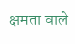क्षमता वाले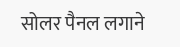सोलर पैनल लगाने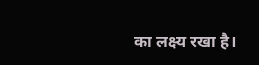का लक्ष्य रखा है।